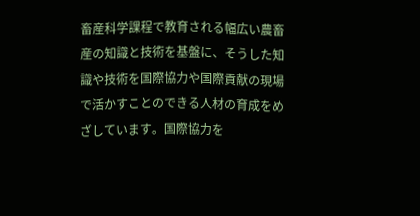畜産科学課程で教育される幅広い農畜産の知識と技術を基盤に、そうした知識や技術を国際協力や国際貢献の現場で活かすことのできる人材の育成をめざしています。国際協力を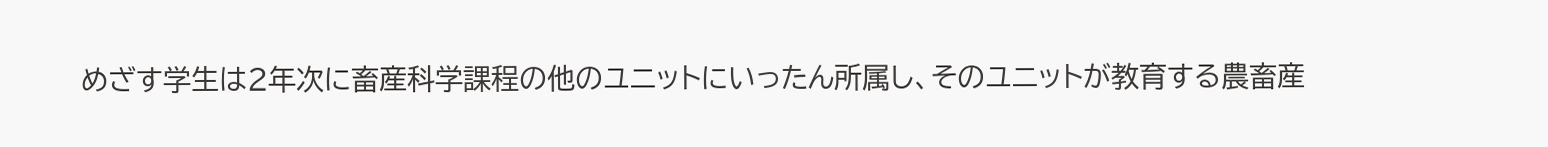めざす学生は2年次に畜産科学課程の他のユニットにいったん所属し、そのユニットが教育する農畜産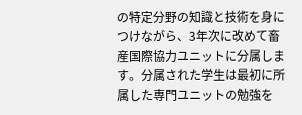の特定分野の知識と技術を身につけながら、3年次に改めて畜産国際協力ユニットに分属します。分属された学生は最初に所属した専門ユニットの勉強を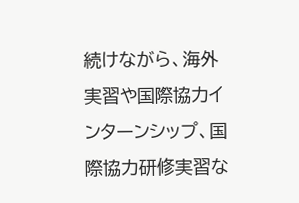続けながら、海外実習や国際協力インターンシップ、国際協力研修実習な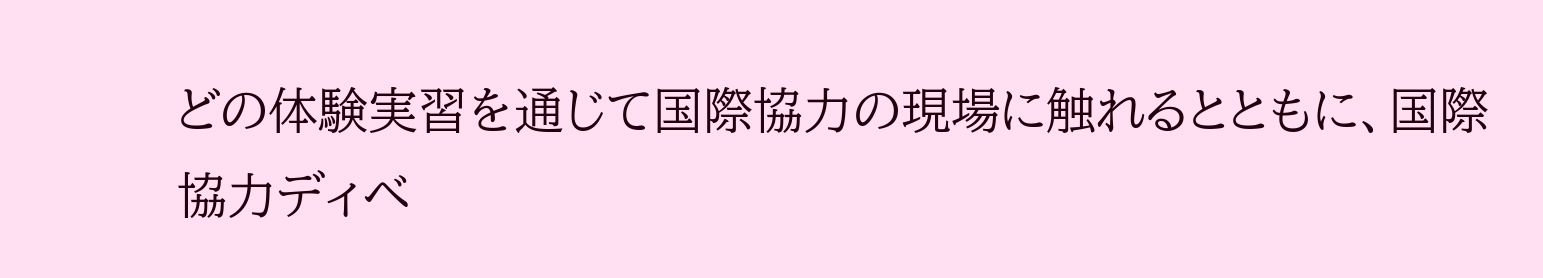どの体験実習を通じて国際協力の現場に触れるとともに、国際協力ディベ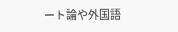ート論や外国語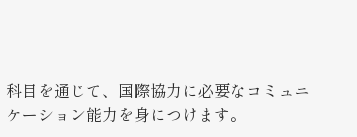科目を通じて、国際協力に必要なコミュニケーション能力を身につけます。